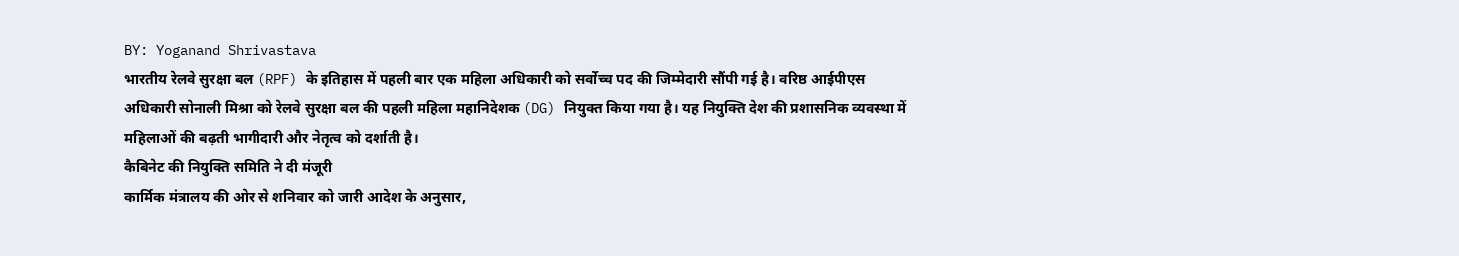BY: Yoganand Shrivastava
भारतीय रेलवे सुरक्षा बल (RPF) के इतिहास में पहली बार एक महिला अधिकारी को सर्वोच्च पद की जिम्मेदारी सौंपी गई है। वरिष्ठ आईपीएस अधिकारी सोनाली मिश्रा को रेलवे सुरक्षा बल की पहली महिला महानिदेशक (DG) नियुक्त किया गया है। यह नियुक्ति देश की प्रशासनिक व्यवस्था में महिलाओं की बढ़ती भागीदारी और नेतृत्व को दर्शाती है।
कैबिनेट की नियुक्ति समिति ने दी मंजूरी
कार्मिक मंत्रालय की ओर से शनिवार को जारी आदेश के अनुसार,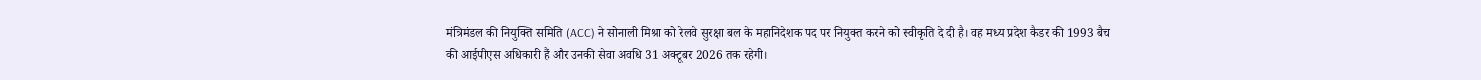मंत्रिमंडल की नियुक्ति समिति (ACC) ने सोनाली मिश्रा को रेलवे सुरक्षा बल के महानिदेशक पद पर नियुक्त करने को स्वीकृति दे दी है। वह मध्य प्रदेश कैडर की 1993 बैच की आईपीएस अधिकारी हैं और उनकी सेवा अवधि 31 अक्टूबर 2026 तक रहेगी।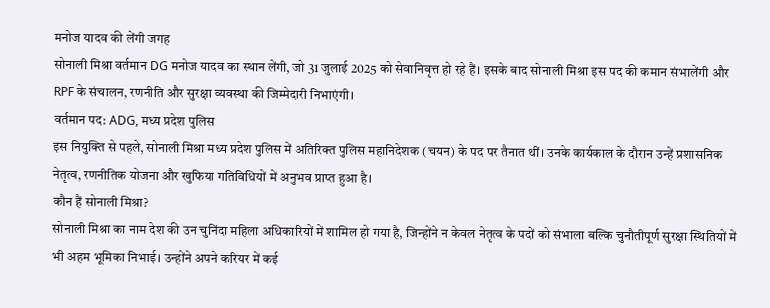मनोज यादव की लेंगी जगह
सोनाली मिश्रा वर्तमान DG मनोज यादव का स्थान लेंगी, जो 31 जुलाई 2025 को सेवानिवृत्त हो रहे हैं। इसके बाद सोनाली मिश्रा इस पद की कमान संभालेंगी और RPF के संचालन, रणनीति और सुरक्षा व्यवस्था की जिम्मेदारी निभाएंगी।
वर्तमान पद: ADG, मध्य प्रदेश पुलिस
इस नियुक्ति से पहले, सोनाली मिश्रा मध्य प्रदेश पुलिस में अतिरिक्त पुलिस महानिदेशक (चयन) के पद पर तैनात थीं। उनके कार्यकाल के दौरान उन्हें प्रशासनिक नेतृत्व, रणनीतिक योजना और खुफिया गतिविधियों में अनुभव प्राप्त हुआ है।
कौन हैं सोनाली मिश्रा?
सोनाली मिश्रा का नाम देश की उन चुनिंदा महिला अधिकारियों में शामिल हो गया है, जिन्होंने न केवल नेतृत्व के पदों को संभाला बल्कि चुनौतीपूर्ण सुरक्षा स्थितियों में भी अहम भूमिका निभाई। उन्होंने अपने करियर में कई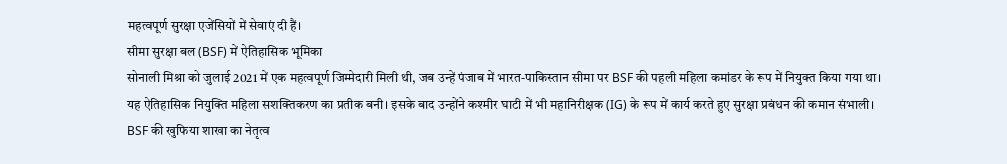महत्वपूर्ण सुरक्षा एजेंसियों में सेवाएं दी हैं।
सीमा सुरक्षा बल (BSF) में ऐतिहासिक भूमिका
सोनाली मिश्रा को जुलाई 2021 में एक महत्वपूर्ण जिम्मेदारी मिली थी, जब उन्हें पंजाब में भारत-पाकिस्तान सीमा पर BSF की पहली महिला कमांडर के रूप में नियुक्त किया गया था। यह ऐतिहासिक नियुक्ति महिला सशक्तिकरण का प्रतीक बनी। इसके बाद उन्होंने कश्मीर घाटी में भी महानिरीक्षक (IG) के रूप में कार्य करते हुए सुरक्षा प्रबंधन की कमान संभाली।
BSF की खुफिया शाखा का नेतृत्व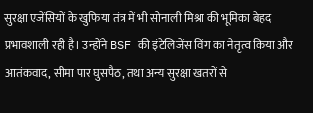सुरक्षा एजेंसियों के खुफिया तंत्र में भी सोनाली मिश्रा की भूमिका बेहद प्रभावशाली रही है। उन्होंने BSF की इंटेलिजेंस विंग का नेतृत्व किया और आतंकवाद, सीमा पार घुसपैठ, तथा अन्य सुरक्षा खतरों से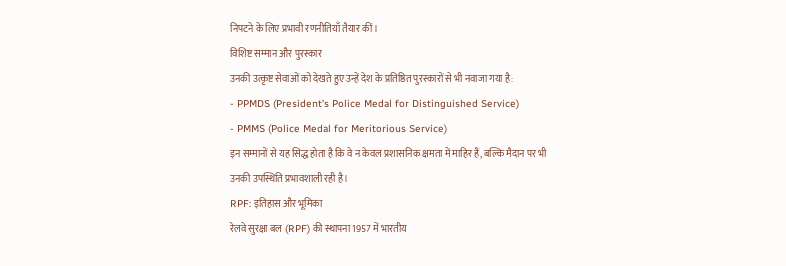निपटने के लिए प्रभावी रणनीतियाँ तैयार कीं।
विशिष्ट सम्मान और पुरस्कार
उनकी उत्कृष्ट सेवाओं को देखते हुए उन्हें देश के प्रतिष्ठित पुरस्कारों से भी नवाजा गया है:
- PPMDS (President’s Police Medal for Distinguished Service)
- PMMS (Police Medal for Meritorious Service)
इन सम्मानों से यह सिद्ध होता है कि वे न केवल प्रशासनिक क्षमता में माहिर हैं, बल्कि मैदान पर भी उनकी उपस्थिति प्रभावशाली रही है।
RPF: इतिहास और भूमिका
रेलवे सुरक्षा बल (RPF) की स्थापना 1957 में भारतीय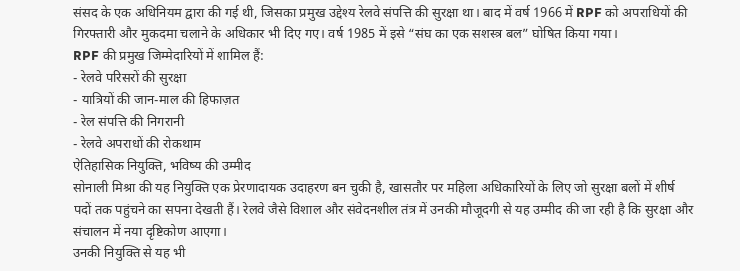संसद के एक अधिनियम द्वारा की गई थी, जिसका प्रमुख उद्देश्य रेलवे संपत्ति की सुरक्षा था। बाद में वर्ष 1966 में RPF को अपराधियों की गिरफ्तारी और मुकदमा चलाने के अधिकार भी दिए गए। वर्ष 1985 में इसे “संघ का एक सशस्त्र बल” घोषित किया गया।
RPF की प्रमुख जिम्मेदारियों में शामिल हैं:
- रेलवे परिसरों की सुरक्षा
- यात्रियों की जान-माल की हिफाज़त
- रेल संपत्ति की निगरानी
- रेलवे अपराधों की रोकथाम
ऐतिहासिक नियुक्ति, भविष्य की उम्मीद
सोनाली मिश्रा की यह नियुक्ति एक प्रेरणादायक उदाहरण बन चुकी है, खासतौर पर महिला अधिकारियों के लिए जो सुरक्षा बलों में शीर्ष पदों तक पहुंचने का सपना देखती हैं। रेलवे जैसे विशाल और संवेदनशील तंत्र में उनकी मौजूदगी से यह उम्मीद की जा रही है कि सुरक्षा और संचालन में नया दृष्टिकोण आएगा।
उनकी नियुक्ति से यह भी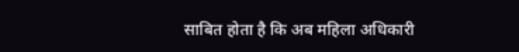साबित होता है कि अब महिला अधिकारी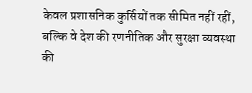केवल प्रशासनिक कुर्सियों तक सीमित नहीं रहीं, बल्कि वे देश की रणनीतिक और सुरक्षा व्यवस्था की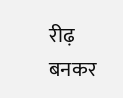रीढ़ बनकर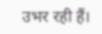उभर रही हैं।